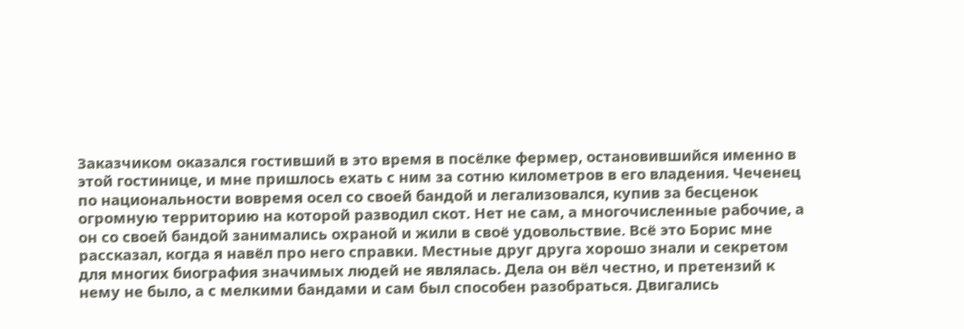Заказчиком оказался гостивший в это время в посёлке фермер, остановившийся именно в этой гостинице, и мне пришлось ехать с ним за сотню километров в его владения. Чеченец по национальности вовремя осел со своей бандой и легализовался, купив за бесценок огромную территорию на которой разводил скот. Нет не сам, а многочисленные рабочие, а он со своей бандой занимались охраной и жили в своё удовольствие. Всё это Борис мне рассказал, когда я навёл про него справки. Местные друг друга хорошо знали и секретом для многих биография значимых людей не являлась. Дела он вёл честно, и претензий к нему не было, а с мелкими бандами и сам был способен разобраться. Двигались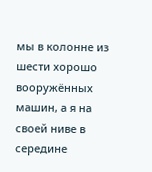мы в колонне из шести хорошо вооружённых машин, а я на своей ниве в середине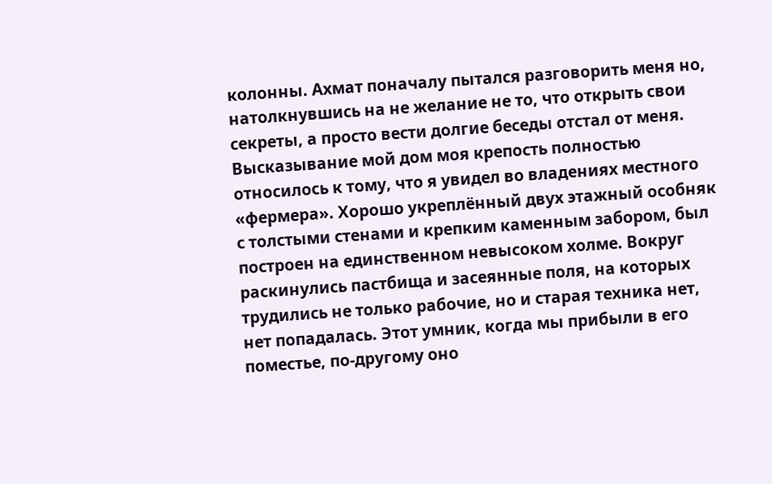колонны. Ахмат поначалу пытался разговорить меня но, натолкнувшись на не желание не то, что открыть свои секреты, а просто вести долгие беседы отстал от меня.
Высказывание мой дом моя крепость полностью относилось к тому, что я увидел во владениях местного «фермера». Хорошо укреплённый двух этажный особняк с толстыми стенами и крепким каменным забором, был построен на единственном невысоком холме. Вокруг раскинулись пастбища и засеянные поля, на которых трудились не только рабочие, но и старая техника нет, нет попадалась. Этот умник, когда мы прибыли в его поместье, по-другому оно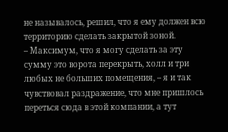не называлось, решил, что я ему должен всю территорию сделать закрытой зоной.
– Максимум, что я могу сделать за эту сумму это ворота перекрыть, холл и три любых не больших помещения, – я и так чувствовал раздражение, что мне пришлось переться сюда в этой компании, а тут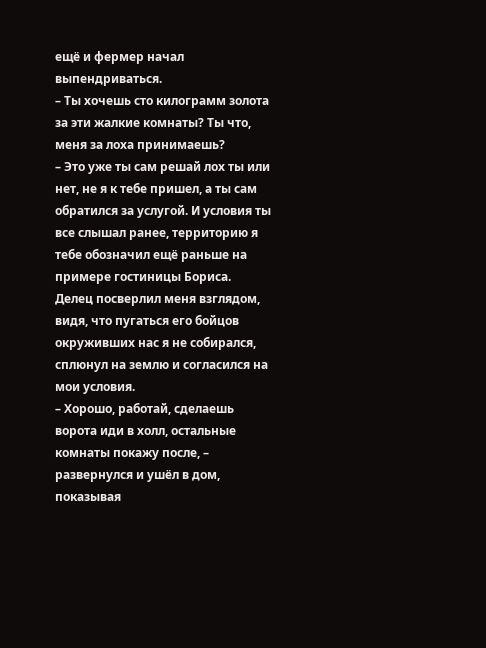ещё и фермер начал выпендриваться.
– Ты хочешь сто килограмм золота за эти жалкие комнаты? Ты что, меня за лоха принимаешь?
– Это уже ты сам решай лох ты или нет, не я к тебе пришел, а ты сам обратился за услугой. И условия ты все слышал ранее, территорию я тебе обозначил ещё раньше на примере гостиницы Бориса.
Делец посверлил меня взглядом, видя, что пугаться его бойцов окруживших нас я не собирался, сплюнул на землю и согласился на мои условия.
– Хорошо, работай, сделаешь ворота иди в холл, остальные комнаты покажу после, – развернулся и ушёл в дом, показывая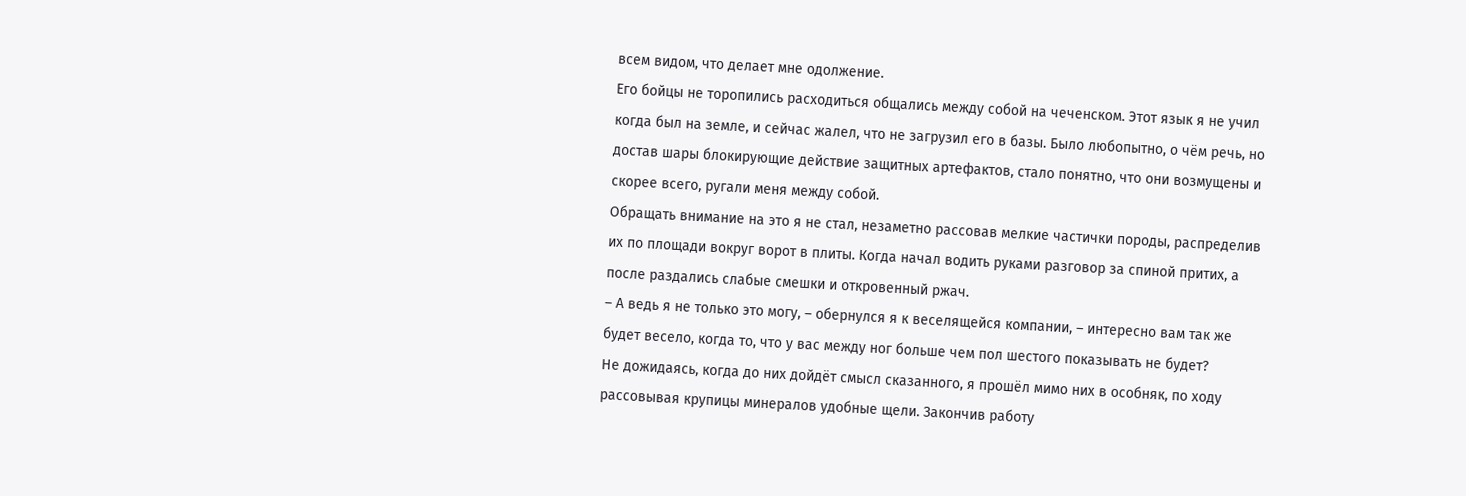всем видом, что делает мне одолжение.
Его бойцы не торопились расходиться общались между собой на чеченском. Этот язык я не учил когда был на земле, и сейчас жалел, что не загрузил его в базы. Было любопытно, о чём речь, но достав шары блокирующие действие защитных артефактов, стало понятно, что они возмущены и скорее всего, ругали меня между собой.
Обращать внимание на это я не стал, незаметно рассовав мелкие частички породы, распределив их по площади вокруг ворот в плиты. Когда начал водить руками разговор за спиной притих, а после раздались слабые смешки и откровенный ржач.
– А ведь я не только это могу, – обернулся я к веселящейся компании, – интересно вам так же будет весело, когда то, что у вас между ног больше чем пол шестого показывать не будет?
Не дожидаясь, когда до них дойдёт смысл сказанного, я прошёл мимо них в особняк, по ходу рассовывая крупицы минералов удобные щели. Закончив работу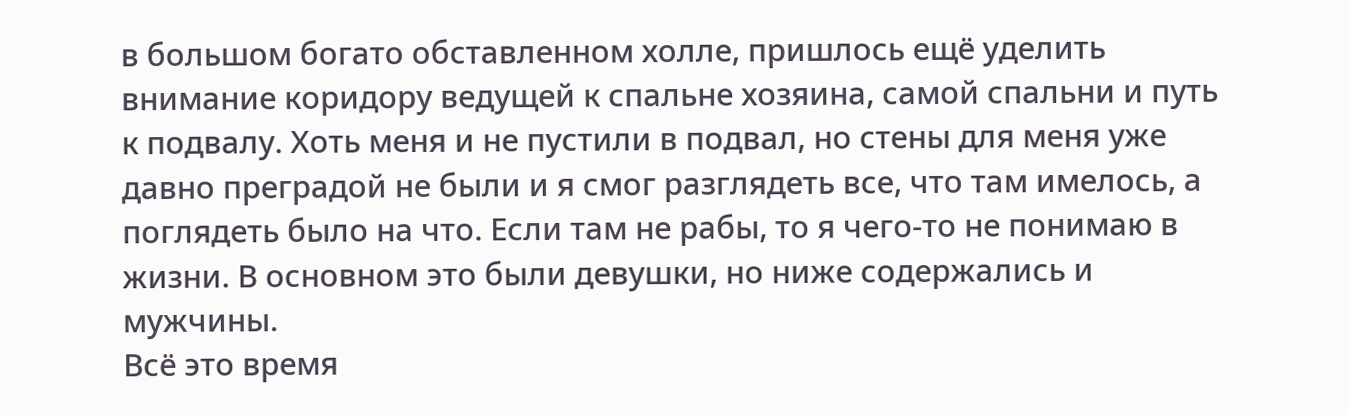в большом богато обставленном холле, пришлось ещё уделить внимание коридору ведущей к спальне хозяина, самой спальни и путь к подвалу. Хоть меня и не пустили в подвал, но стены для меня уже давно преградой не были и я смог разглядеть все, что там имелось, а поглядеть было на что. Если там не рабы, то я чего-то не понимаю в жизни. В основном это были девушки, но ниже содержались и мужчины.
Всё это время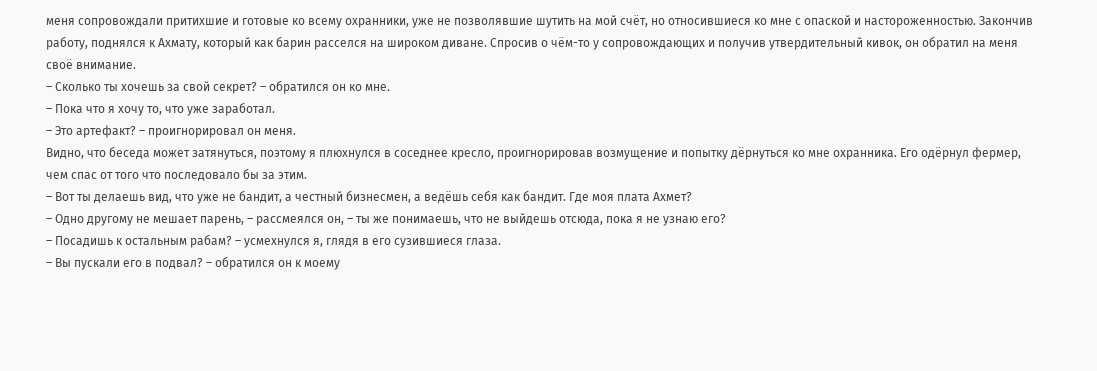меня сопровождали притихшие и готовые ко всему охранники, уже не позволявшие шутить на мой счёт, но относившиеся ко мне с опаской и настороженностью. Закончив работу, поднялся к Ахмату, который как барин расселся на широком диване. Спросив о чём-то у сопровождающих и получив утвердительный кивок, он обратил на меня своё внимание.
– Сколько ты хочешь за свой секрет? – обратился он ко мне.
– Пока что я хочу то, что уже заработал.
– Это артефакт? – проигнорировал он меня.
Видно, что беседа может затянуться, поэтому я плюхнулся в соседнее кресло, проигнорировав возмущение и попытку дёрнуться ко мне охранника. Его одёрнул фермер, чем спас от того что последовало бы за этим.
– Вот ты делаешь вид, что уже не бандит, а честный бизнесмен, а ведёшь себя как бандит. Где моя плата Ахмет?
– Одно другому не мешает парень, – рассмеялся он, – ты же понимаешь, что не выйдешь отсюда, пока я не узнаю его?
– Посадишь к остальным рабам? – усмехнулся я, глядя в его сузившиеся глаза.
– Вы пускали его в подвал? – обратился он к моему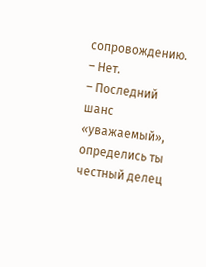сопровождению.
– Нет.
– Последний шанс «уважаемый», определись ты честный делец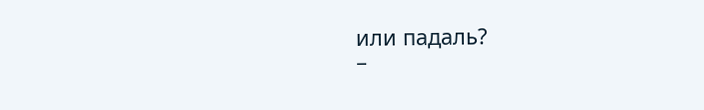или падаль?
–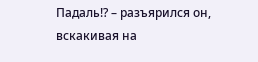Падаль!? – разъярился он, вскакивая на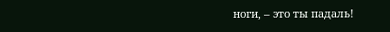ноги, – это ты падаль!